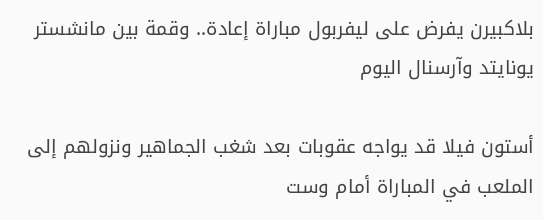بلاكبيرن يفرض على ليفربول مباراة إعادة.. وقمة بين مانشستر يونايتد وآرسنال اليوم

أستون فيلا قد يواجه عقوبات بعد شغب الجماهير ونزولهم إلى الملعب في المباراة أمام وست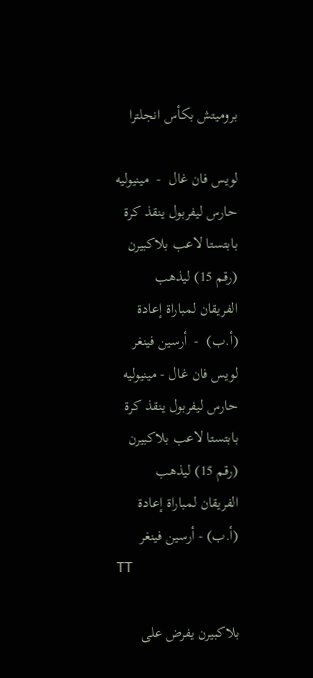بروميتش بكأس انجلترا

لويس فان غال  -  مينيوليه حارس ليفربول ينقذ كرة بابتستا لاعب بلاكبيرن (رقم 15) ليذهب الفريقان لمباراة إعادة (أ.ب)  -  أرسين فينغر
لويس فان غال - مينيوليه حارس ليفربول ينقذ كرة بابتستا لاعب بلاكبيرن (رقم 15) ليذهب الفريقان لمباراة إعادة (أ.ب) - أرسين فينغر
TT

بلاكبيرن يفرض على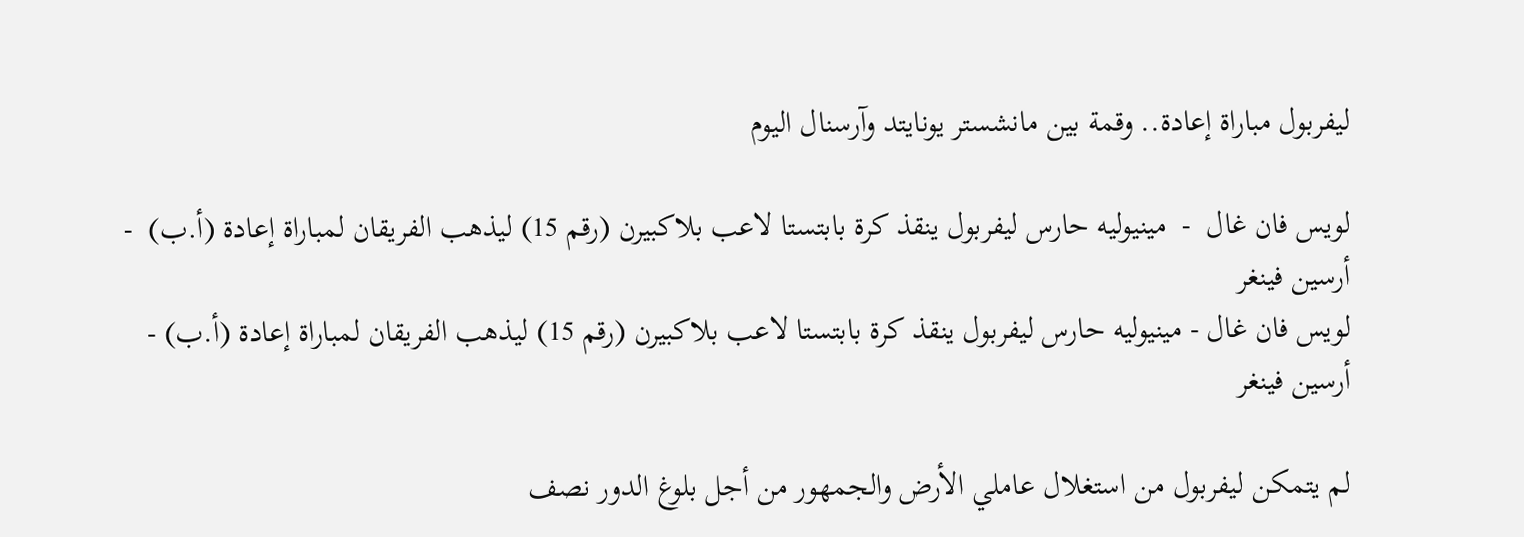ليفربول مباراة إعادة.. وقمة بين مانشستر يونايتد وآرسنال اليوم

لويس فان غال  -  مينيوليه حارس ليفربول ينقذ كرة بابتستا لاعب بلاكبيرن (رقم 15) ليذهب الفريقان لمباراة إعادة (أ.ب)  -  أرسين فينغر
لويس فان غال - مينيوليه حارس ليفربول ينقذ كرة بابتستا لاعب بلاكبيرن (رقم 15) ليذهب الفريقان لمباراة إعادة (أ.ب) - أرسين فينغر

لم يتمكن ليفربول من استغلال عاملي الأرض والجمهور من أجل بلوغ الدور نصف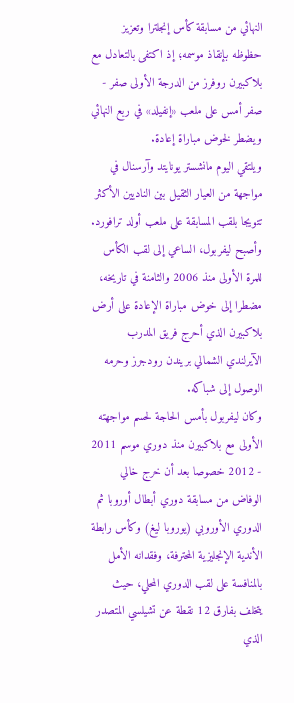النهائي من مسابقة كأس إنجلترا وتعزيز حظوظه بإنقاذ موسمه؛ إذ اكتفى بالتعادل مع بلاكبيرن روفرز من الدرجة الأولى صفر - صفر أمس على ملعب «إنفيلد» في ربع النهائي ويضطر لخوض مباراة إعادة.
ويلتقي اليوم مانشستر يونايتد وآرسنال في مواجهة من العيار الثقيل بين الناديين الأكثر تتويجا بلقب المسابقة على ملعب أولد ترافورد.
وأصبح ليفربول، الساعي إلى لقب الكأس للمرة الأولى منذ 2006 والثامنة في تاريخه، مضطرا إلى خوض مباراة الإعادة على أرض بلاكبيرن الذي أحرج فريق المدرب الآيرلندي الشمالي بريندن رودجرز وحرمه الوصول إلى شباكه.
وكان ليفربول بأمس الحاجة لحسم مواجهته الأولى مع بلاكبيرن منذ دوري موسم 2011 - 2012 خصوصا بعد أن خرج خالي الوفاض من مسابقة دوري أبطال أوروبا ثم الدوري الأوروبي (يوروبا ليغ) وكأس رابطة الأندية الإنجليزية المحترفة، وفقدانه الأمل بالمنافسة على لقب الدوري المحلي، حيث يتخلف بفارق 12 نقطة عن تشيلسي المتصدر الذي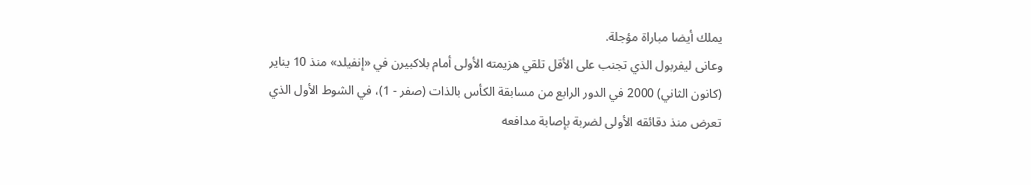يملك أيضا مباراة مؤجلة.
وعانى ليفربول الذي تجنب على الأقل تلقي هزيمته الأولى أمام بلاكبيرن في «إنفيلد» منذ 10 يناير (كانون الثاني) 2000 في الدور الرابع من مسابقة الكأس بالذات (صفر - 1)، في الشوط الأول الذي تعرض منذ دقائقه الأولى لضربة بإصابة مدافعه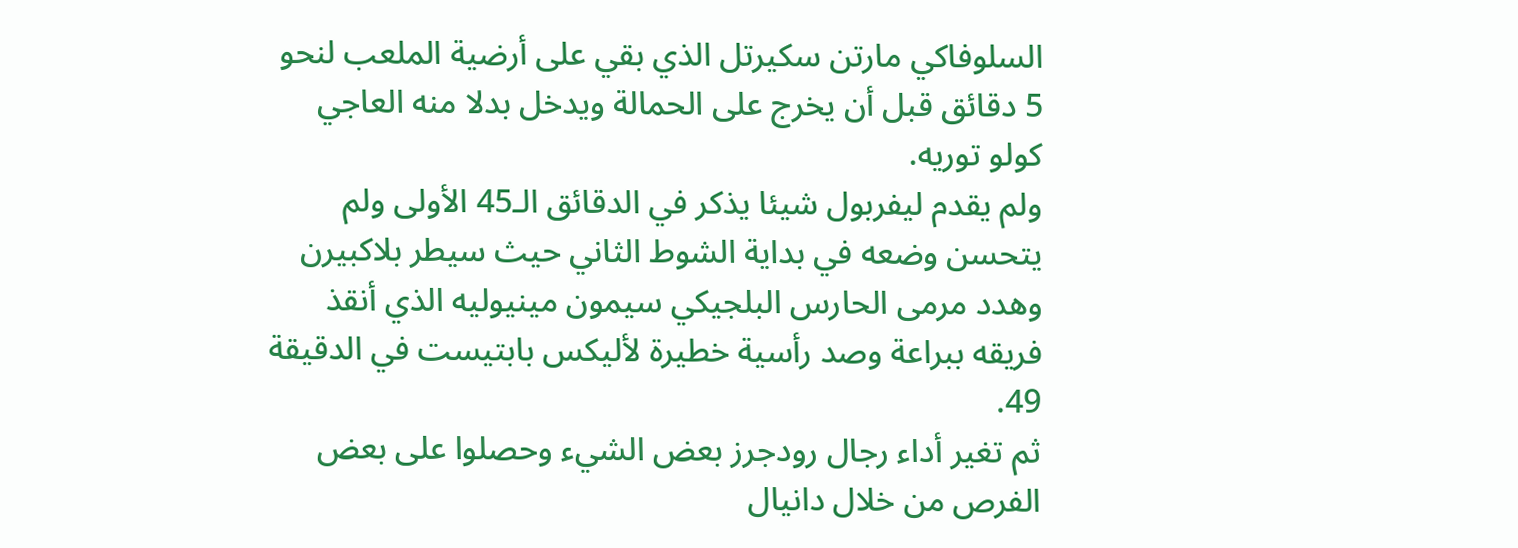السلوفاكي مارتن سكيرتل الذي بقي على أرضية الملعب لنحو 5 دقائق قبل أن يخرج على الحمالة ويدخل بدلا منه العاجي كولو توريه.
ولم يقدم ليفربول شيئا يذكر في الدقائق الـ45 الأولى ولم يتحسن وضعه في بداية الشوط الثاني حيث سيطر بلاكبيرن وهدد مرمى الحارس البلجيكي سيمون مينيوليه الذي أنقذ فريقه ببراعة وصد رأسية خطيرة لأليكس بابتيست في الدقيقة 49.
ثم تغير أداء رجال رودجرز بعض الشيء وحصلوا على بعض الفرص من خلال دانيال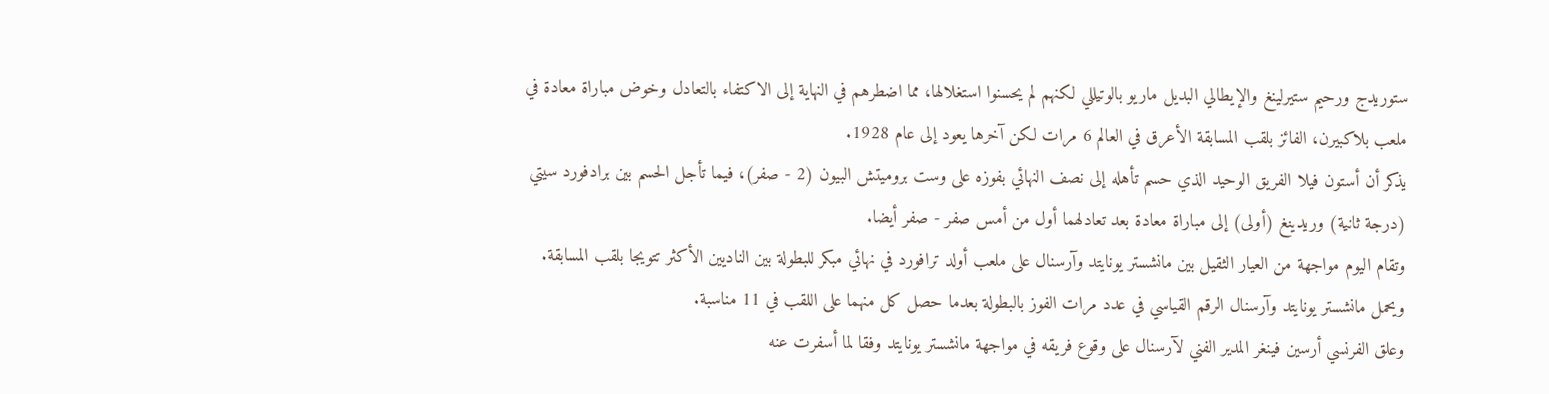ستوريدج ورحيم ستيرلينغ والإيطالي البديل ماريو بالوتيللي لكنهم لم يحسنوا استغلالها، مما اضطرهم في النهاية إلى الاكتفاء بالتعادل وخوض مباراة معادة في ملعب بلاكبيرن، الفائز بلقب المسابقة الأعرق في العالم 6 مرات لكن آخرها يعود إلى عام 1928.
يذكر أن أستون فيلا الفريق الوحيد الذي حسم تأهله إلى نصف النهائي بفوزه على وست بروميتش البيون (2 - صفر)، فيما تأجل الحسم بين برادفورد سيتي (درجة ثانية) وريدينغ (أولى) إلى مباراة معادة بعد تعادلهما أول من أمس صفر - صفر أيضا.
وتقام اليوم مواجهة من العيار الثقيل بين مانشستر يونايتد وآرسنال على ملعب أولد ترافورد في نهائي مبكر للبطولة بين الناديين الأكثر تتويجا بلقب المسابقة.
ويحمل مانشستر يونايتد وآرسنال الرقم القياسي في عدد مرات الفوز بالبطولة بعدما حصل كل منهما على اللقب في 11 مناسبة.
وعلق الفرنسي أرسين فينغر المدير الفني لآرسنال على وقوع فريقه في مواجهة مانشستر يونايتد وفقا لما أسفرت عنه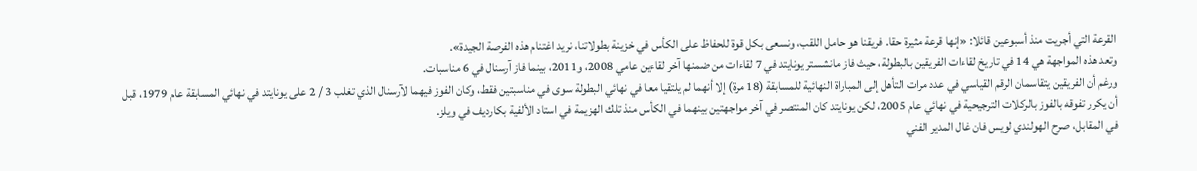القرعة التي أجريت منذ أسبوعين قائلا: «إنها قرعة مثيرة حقا. فريقنا هو حامل اللقب، ونسعى بكل قوة للحفاظ على الكأس في خزينة بطولاتنا، نريد اغتنام هذه الفرصة الجيدة».
وتعد هذه المواجهة هي 14 في تاريخ لقاءات الفريقين بالبطولة، حيث فاز مانشستر يونايتد في 7 لقاءات من ضمنها آخر لقاءين عامي 2008، و2011، بينما فاز آرسنال في 6 مناسبات.
ورغم أن الفريقين يتقاسمان الرقم القياسي في عدد مرات التأهل إلى المباراة النهائية للمسابقة (18 مرة) إلا أنهما لم يلتقيا معا في نهائي البطولة سوى في مناسبتين فقط، وكان الفوز فيهما لآرسنال الذي تغلب 3 / 2 على يونايتد في نهائي المسابقة عام 1979، قبل أن يكرر تفوقه بالفوز بالركلات الترجيحية في نهائي عام 2005، لكن يونايتد كان المنتصر في آخر مواجهتين بينهما في الكأس منذ تلك الهزيمة في استاد الألفية بكارديف في ويلز.
في المقابل، صرح الهولندي لويس فان غال المدير الفني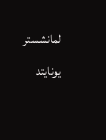لمانشستر يونايتد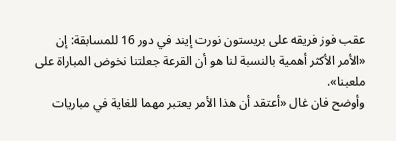عقب فوز فريقه على بريستون نورت إيند في دور 16 للمسابقة: إن «الأمر الأكثر أهمية بالنسبة لنا هو أن القرعة جعلتنا نخوض المباراة على ملعبنا».
وأوضح فان غال «أعتقد أن هذا الأمر يعتبر مهما للغاية في مباريات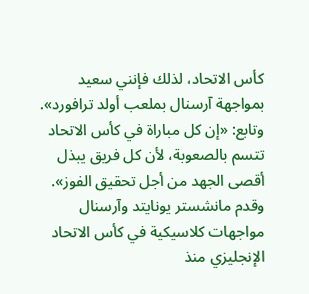كأس الاتحاد، لذلك فإنني سعيد بمواجهة آرسنال بملعب أولد ترافورد».
وتابع: «إن كل مباراة في كأس الاتحاد تتسم بالصعوبة، لأن كل فريق يبذل أقصى الجهد من أجل تحقيق الفوز».
وقدم مانشستر يونايتد وآرسنال مواجهات كلاسيكية في كأس الاتحاد الإنجليزي منذ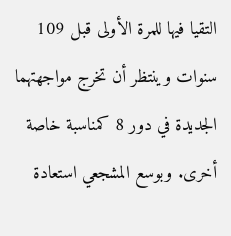التقيا فيها للمرة الأولى قبل 109 سنوات وينتظر أن تخرج مواجهتهما الجديدة في دور 8 كمناسبة خاصة أخرى. وبوسع المشجعي استعادة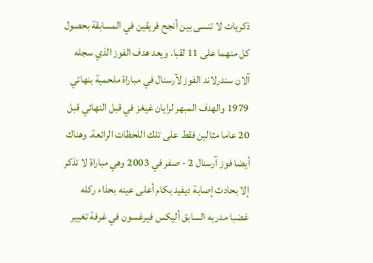ذكريات لا تنسى بين أنجح فريقين في المسابقة بحصول كل منهما على 11 لقبا. ويعد هدف الفوز الذي سجله آلان سندرلاند الفوز لآرسنال في مباراة ملحمية بنهائي 1979 والهدف المبهر لرايان غيغز في قبل النهائي قبل 20 عاما مثالين فقط على تلك اللحظات الرائعة. وهناك أيضا فوز آرسنال 2 - صفر في 2003 وهي مباراة لا تذكر إلا بحادث إصابة ديفيد بكام أعلى عينه بحذاء ركله غضبا مدربه السابق أليكس فيرغسون في غرفة تغيير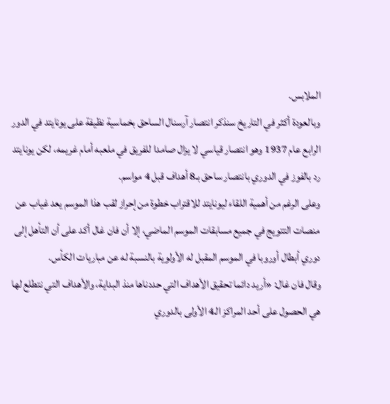الملابس.
وبالعودة أكثر في التاريخ سنذكر انتصار آرسنال الساحق بخماسية نظيفة على يونايتد في الدور الرابع عام 1937 وهو انتصار قياسي لا يزال صامدا للفريق في ملعبه أمام غريمه، لكن يونايتد رد بالفوز في الدوري بانتصار ساحق بـ8 أهداف قبل 4 مواسم.
وعلى الرغم من أهمية اللقاء ليونايتد للاقتراب خطوة من إحراز لقب هذا الموسم يعد غياب عن منصات التتويج في جميع مسابقات الموسم الماضي، إلا أن فان غال أكد على أن التأهل إلى دوري أبطال أوروبا في الموسم المقبل له الأولوية بالنسبة له عن مباريات الكأس.
وقال فان غال: «أريد دائما تحقيق الأهداف التي حددناها منذ البداية، والأهداف التي نتطلع لها هي الحصول على أحد المراكز الـ4 الأولى بالدوري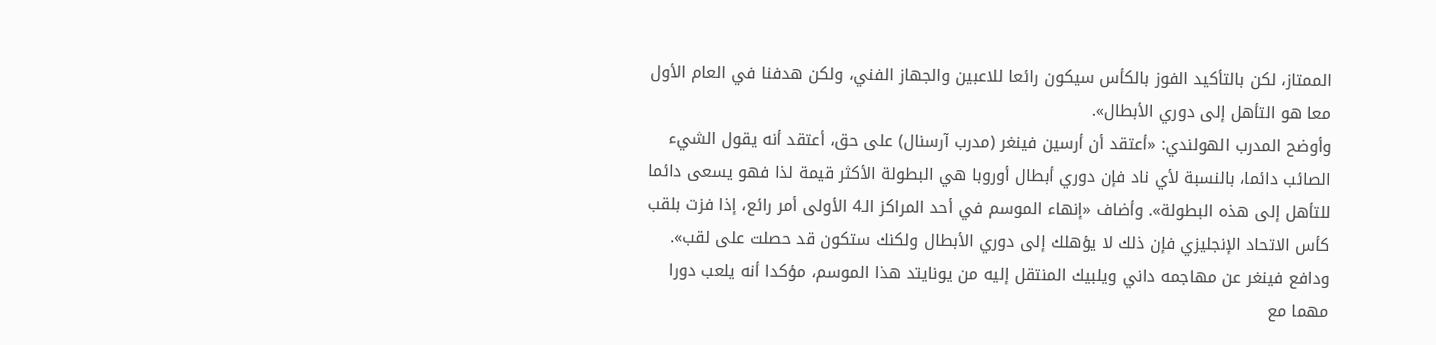الممتاز، لكن بالتأكيد الفوز بالكأس سيكون رائعا للاعبين والجهاز الفني، ولكن هدفنا في العام الأول معا هو التأهل إلى دوري الأبطال».
وأوضح المدرب الهولندي: «أعتقد أن أرسين فينغر (مدرب آرسنال) على حق، أعتقد أنه يقول الشيء الصائب دائما، بالنسبة لأي ناد فإن دوري أبطال أوروبا هي البطولة الأكثر قيمة لذا فهو يسعى دائما للتأهل إلى هذه البطولة». وأضاف «إنهاء الموسم في أحد المراكز الـ4 الأولى أمر رائع، إذا فزت بلقب كأس الاتحاد الإنجليزي فإن ذلك لا يؤهلك إلى دوري الأبطال ولكنك ستكون قد حصلت على لقب».
ودافع فينغر عن مهاجمه داني ويلبيك المنتقل إليه من يونايتد هذا الموسم، مؤكدا أنه يلعب دورا مهما مع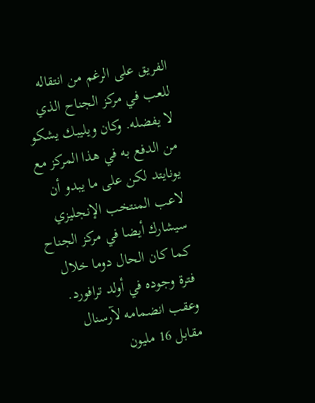الفريق على الرغم من انتقاله للعب في مركز الجناح الذي لا يفضله. وكان ويليبك يشكو من الدفع به في هذا المركز مع يونايتد لكن على ما يبدو أن لاعب المنتخب الإنجليزي سيشارك أيضا في مركز الجناح كما كان الحال دوما خلال فترة وجوده في أولد ترافورد.
وعقب انضمامه لآرسنال مقابل 16 مليون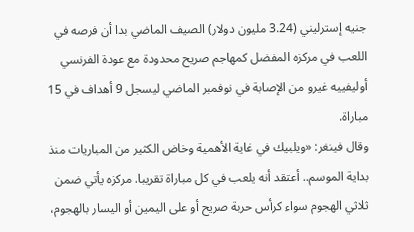جنيه إسترليني (3.24 مليون دولار) الصيف الماضي بدا أن فرصه في اللعب في مركزه المفضل كمهاجم صريح محدودة مع عودة الفرنسي أوليفييه غيرو من الإصابة في نوفمبر الماضي ليسجل 9 أهداف في 15 مباراة.
وقال فينغر: «ويلبيك في غاية الأهمية وخاض الكثير من المباريات منذ بداية الموسم.. أعتقد أنه يلعب في كل مباراة تقريبا. مركزه يأتي ضمن ثلاثي الهجوم سواء كرأس حربة صريح أو على اليمين أو اليسار بالهجوم،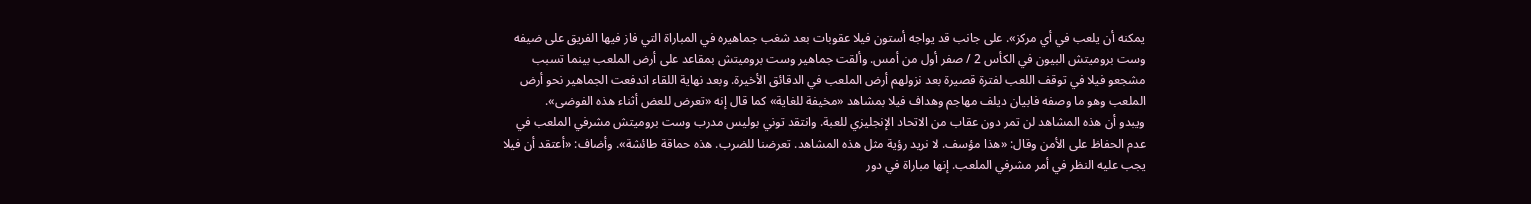يمكنه أن يلعب في أي مركز». على جانب قد يواجه أستون فيلا عقوبات بعد شغب جماهيره في المباراة التي فاز فيها الفريق على ضيفه وست بروميتش البيون في الكأس 2 / صفر أول من أمس. وألقت جماهير وست بروميتش بمقاعد على أرض الملعب بينما تسبب مشجعو فيلا في توقف اللعب لفترة قصيرة بعد نزولهم أرض الملعب في الدقائق الأخيرة. وبعد نهاية اللقاء اندفعت الجماهير نحو أرض الملعب وهو ما وصفه فابيان ديلف مهاجم وهداف فيلا بمشاهد «مخيفة للغاية» كما قال إنه «تعرض للعض أثناء هذه الفوضى».
ويبدو أن هذه المشاهد لن تمر دون عقاب من الاتحاد الإنجليزي للعبة. وانتقد توني بوليس مدرب وست بروميتش مشرفي الملعب في عدم الحفاظ على الأمن وقال: «هذا مؤسف. لا نريد رؤية مثل هذه المشاهد. تعرضنا للضرب. هذه حماقة طائشة». وأضاف: «أعتقد أن فيلا يجب عليه النظر في أمر مشرفي الملعب. إنها مباراة في دور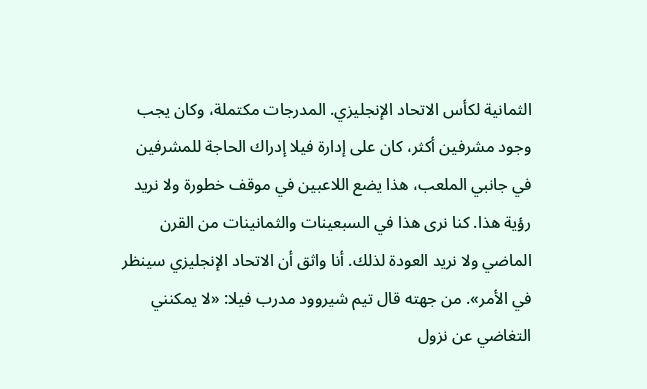الثمانية لكأس الاتحاد الإنجليزي. المدرجات مكتملة، وكان يجب وجود مشرفين أكثر، كان على إدارة فيلا إدراك الحاجة للمشرفين في جانبي الملعب، هذا يضع اللاعبين في موقف خطورة ولا نريد رؤية هذا. كنا نرى هذا في السبعينات والثمانينات من القرن الماضي ولا نريد العودة لذلك. أنا واثق أن الاتحاد الإنجليزي سينظر في الأمر». من جهته قال تيم شيروود مدرب فيلا: «لا يمكنني التغاضي عن نزول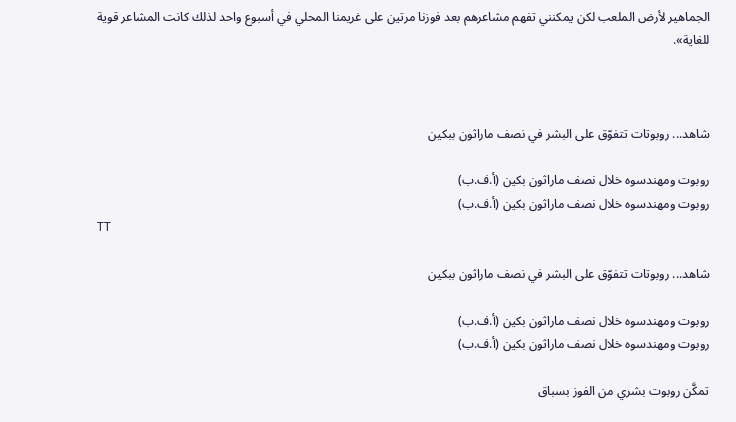الجماهير لأرض الملعب لكن يمكنني تفهم مشاعرهم بعد فوزنا مرتين على غريمنا المحلي في أسبوع واحد لذلك كانت المشاعر قوية للغاية».



شاهد... روبوتات تتفوّق على البشر في نصف ماراثون ببكين

روبوت ومهندسوه خلال نصف ماراثون بكين (أ.ف.ب)
روبوت ومهندسوه خلال نصف ماراثون بكين (أ.ف.ب)
TT

شاهد... روبوتات تتفوّق على البشر في نصف ماراثون ببكين

روبوت ومهندسوه خلال نصف ماراثون بكين (أ.ف.ب)
روبوت ومهندسوه خلال نصف ماراثون بكين (أ.ف.ب)

تمكَّن روبوت بشري من الفوز بسباق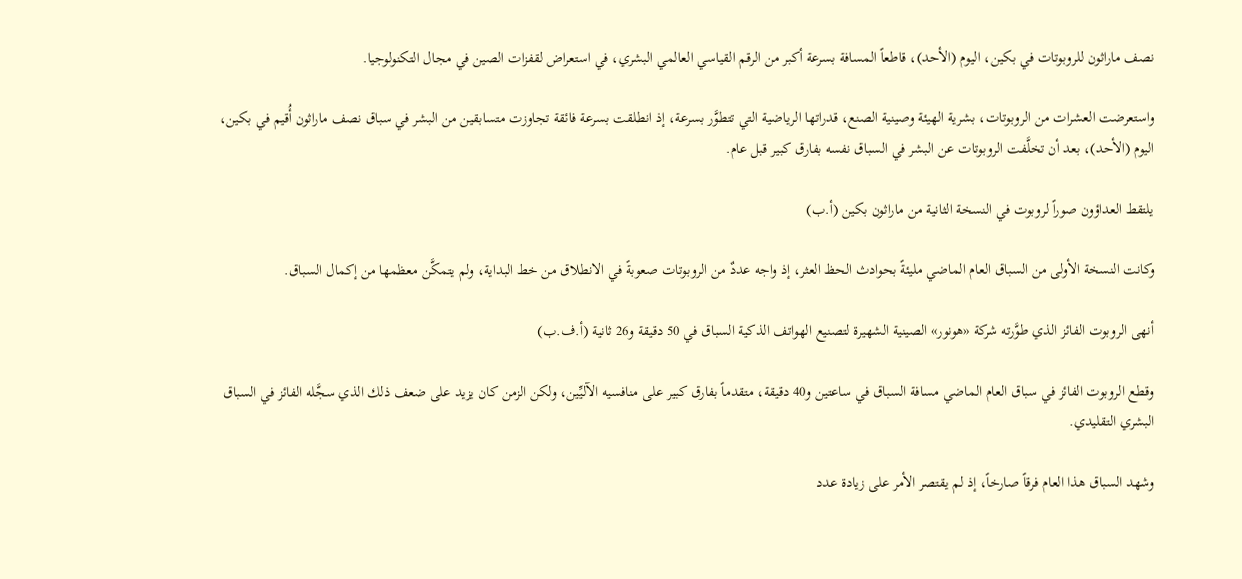نصف ماراثون للروبوتات في بكين، اليوم (الأحد)، قاطعاً المسافة بسرعة أكبر من الرقم القياسي العالمي البشري، في استعراض لقفزات الصين في مجال التكنولوجيا.

واستعرضت العشرات ‌من الروبوتات، بشرية الهيئة وصينية الصنع، قدراتها الرياضية التي تتطوَّر بسرعة، إذ انطلقت بسرعة فائقة تجاوزت متسابقين من البشر في سباق نصف ماراثون أُقيم في بكين، اليوم (الأحد)، بعد أن تخلَّفت الروبوتات عن البشر في السباق نفسه بفارق كبير قبل عام.

يلتقط العداؤون صوراً لروبوت في النسخة الثانية من ماراثون بكين (أ.ب)

وكانت النسخة الأولى من السباق العام الماضي مليئةً بحوادث الحظ العثر، إذ واجه عددٌ من الروبوتات صعوبةً في الانطلاق من خط البداية، ولم يتمكَّن معظمها ‌من إكمال ‌السباق.

أنهى الروبوت الفائز الذي طوَّرته شركة «هونور» الصينية الشهيرة لتصنيع الهواتف الذكية السباق في 50 دقيقة و26 ثانية (أ.ف.ب)

وقطع الروبوت الفائز في سباق ‌العام الماضي مسافة السباق في ساعتين و40 دقيقة، متقدماً بفارق كبير على منافسيه الآليِّين، ولكن الزمن كان يزيد على ضعف ذلك الذي سجَّله الفائز في السباق البشري التقليدي.

وشهد السباق هذا العام فرقاً صارخاً، إذ لم يقتصر الأمر على زيادة عدد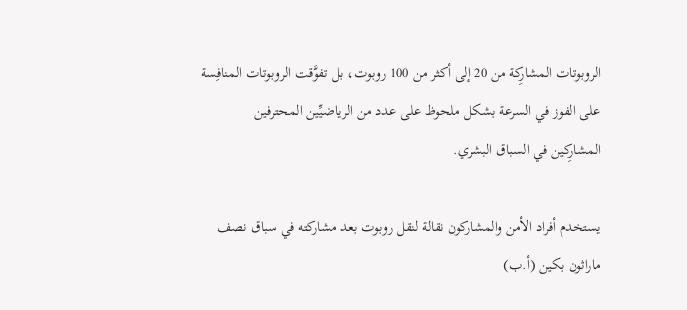الروبوتات المشارِكة من 20 إلى أكثر من 100 روبوت، بل تفوَّقت الروبوتات ‌المنافِسة على الفوز ‌في السرعة بشكل ملحوظ على عدد من الرياضيِّين المحترفين المشارِكين ‌في السباق البشري.

يستخدم أفراد الأمن والمشاركون نقالة لنقل روبوت بعد مشاركته في سباق نصف ماراثون بكين (أ.ب)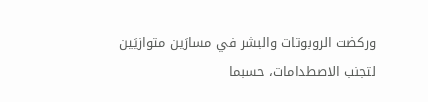وركضت الروبوتات والبشر في مسارَين ‌متوازيَين لتجنب الاصطدامات، حسبما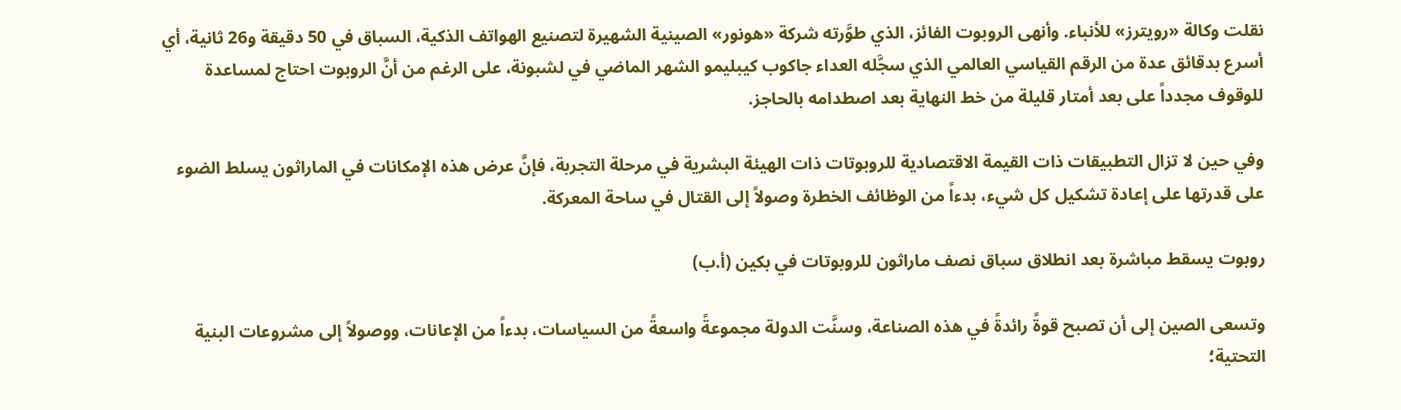نقلت وكالة «رويترز» للأنباء. وأنهى الروبوت الفائز، الذي طوَّرته شركة «هونور» الصينية الشهيرة لتصنيع الهواتف الذكية، السباق في 50 دقيقة و26 ثانية، أي أسرع بدقائق عدة من الرقم ‌القياسي العالمي الذي سجَّله العداء جاكوب كيبليمو الشهر الماضي في لشبونة، على الرغم من أنَّ الروبوت احتاج لمساعدة للوقوف مجدداً على بعد أمتار قليلة من خط النهاية بعد اصطدامه بالحاجز.

وفي حين لا تزال التطبيقات ذات القيمة الاقتصادية للروبوتات ذات الهيئة البشرية في مرحلة التجربة، فإنَّ عرض هذه الإمكانات في الماراثون يسلط الضوء على قدرتها على إعادة تشكيل كل شيء، بدءاً من الوظائف الخطرة وصولاً إلى القتال في ساحة المعركة.

روبوت يسقط مباشرة بعد انطلاق سباق نصف ماراثون للروبوتات في بكين (أ.ب)

وتسعى الصين إلى أن تصبح قوةً رائدةً في هذه الصناعة، وسنَّت الدولة مجموعةً واسعةً من السياسات، بدءاً من الإعانات، ووصولاً إلى مشروعات البنية التحتية؛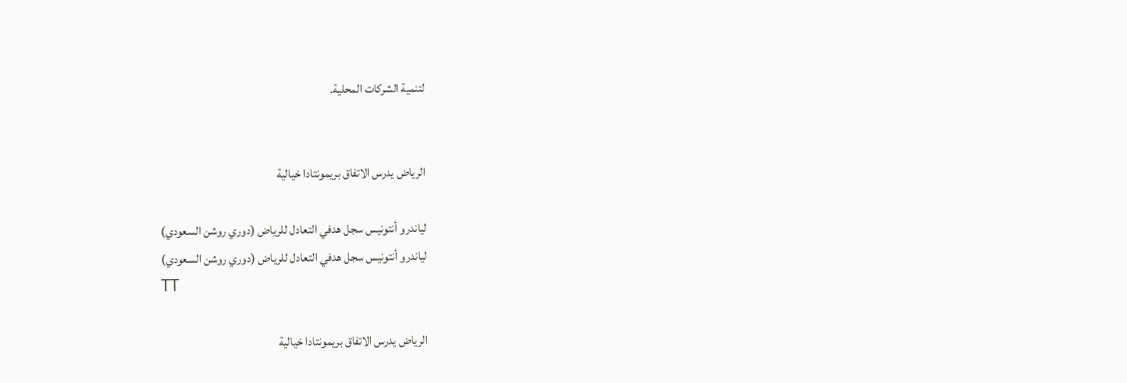لتنمية الشركات المحلية.


الرياض يدرس الاتفاق بريمونتادا خيالية

لياندرو أنتونيس سجل هدفي التعادل للرياض (دوري روشن السعودي)
لياندرو أنتونيس سجل هدفي التعادل للرياض (دوري روشن السعودي)
TT

الرياض يدرس الاتفاق بريمونتادا خيالية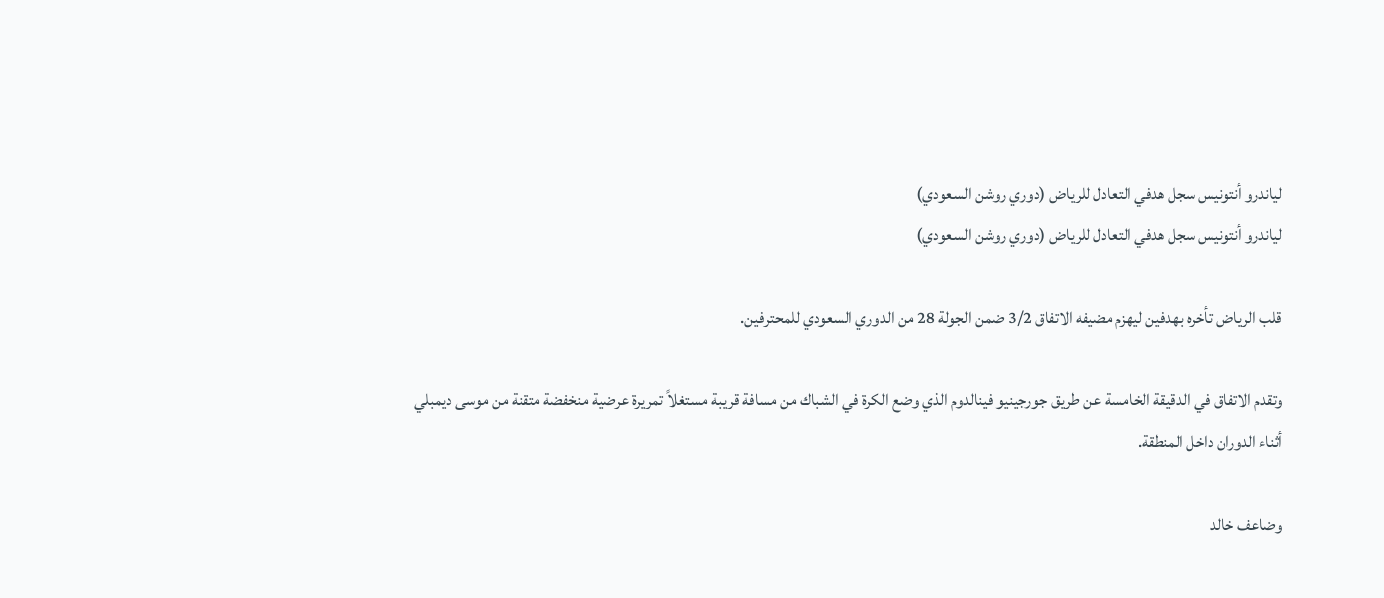لياندرو أنتونيس سجل هدفي التعادل للرياض (دوري روشن السعودي)
لياندرو أنتونيس سجل هدفي التعادل للرياض (دوري روشن السعودي)

قلب الرياض تأخره بهدفين ليهزم مضيفه الاتفاق 3/2 ضمن الجولة 28 من الدوري السعودي للمحترفين.

وتقدم الاتفاق في الدقيقة الخامسة عن طريق جورجينيو فينالدوم الذي وضع الكرة في الشباك من مسافة قريبة مستغلاً تمريرة عرضية منخفضة متقنة من موسى ديمبلي أثناء الدوران داخل المنطقة.

وضاعف خالد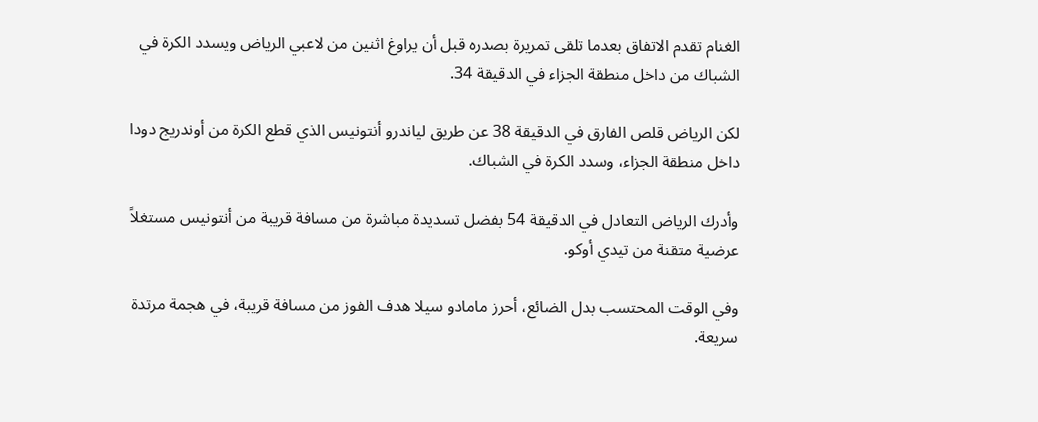الغنام تقدم الاتفاق بعدما تلقى تمريرة بصدره قبل أن يراوغ اثنين من لاعبي الرياض ويسدد الكرة في الشباك من داخل منطقة الجزاء في الدقيقة 34.

لكن الرياض قلص الفارق في الدقيقة 38 عن طريق لياندرو أنتونيس الذي قطع الكرة من أوندريج دودا داخل منطقة الجزاء، وسدد الكرة في الشباك.

وأدرك الرياض التعادل في الدقيقة 54 بفضل تسديدة مباشرة من مسافة قريبة من أنتونيس مستغلاً عرضية متقنة من تيدي أوكو.

وفي الوقت المحتسب بدل الضائع، أحرز مامادو سيلا هدف الفوز من مسافة قريبة، في هجمة مرتدة سريعة.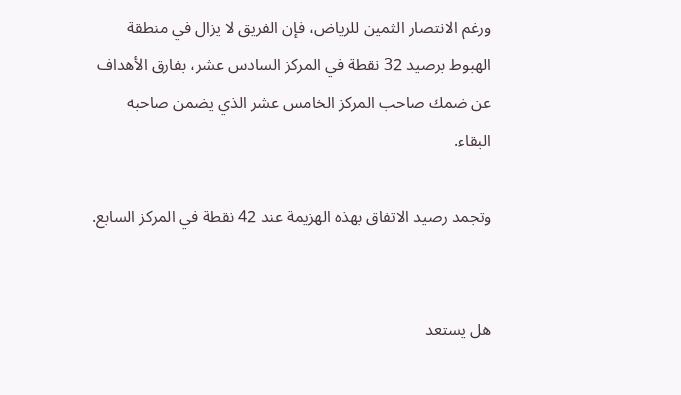ورغم الانتصار الثمين للرياض، فإن الفريق لا يزال في منطقة الهبوط برصيد 32 نقطة في المركز السادس عشر، بفارق الأهداف عن ضمك صاحب المركز الخامس عشر الذي يضمن صاحبه البقاء.

وتجمد رصيد الاتفاق بهذه الهزيمة عند 42 نقطة في المركز السابع.


هل يستعد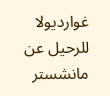غوارديولا للرحيل عن مانشستر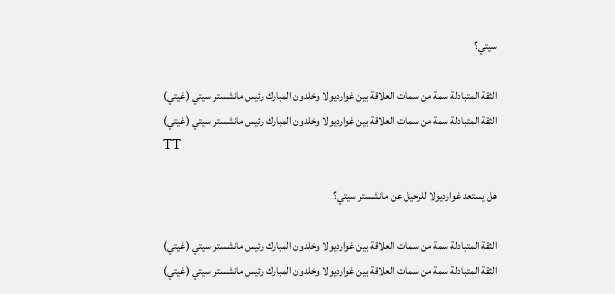سيتي؟

الثقة المتبادلة سمة من سمات العلاقة بين غوارديولا وخلدون المبارك رئيس مانشستر سيتي (غيتي)
الثقة المتبادلة سمة من سمات العلاقة بين غوارديولا وخلدون المبارك رئيس مانشستر سيتي (غيتي)
TT

هل يستعد غوارديولا للرحيل عن مانشستر سيتي؟

الثقة المتبادلة سمة من سمات العلاقة بين غوارديولا وخلدون المبارك رئيس مانشستر سيتي (غيتي)
الثقة المتبادلة سمة من سمات العلاقة بين غوارديولا وخلدون المبارك رئيس مانشستر سيتي (غيتي)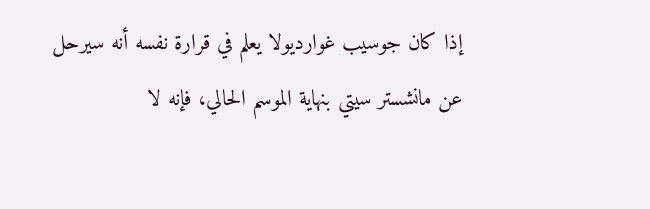إذا كان جوسيب غوارديولا يعلم في قرارة نفسه أنه سيرحل عن مانشستر سيتي بنهاية الموسم الحالي، فإنه لا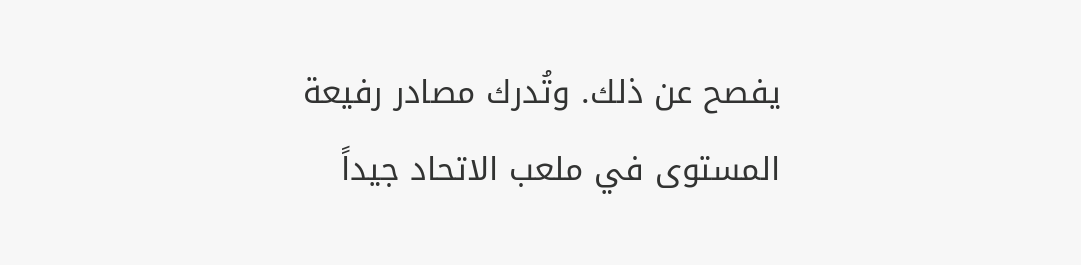يفصح عن ذلك. وتُدرك مصادر رفيعة المستوى في ملعب الاتحاد جيداً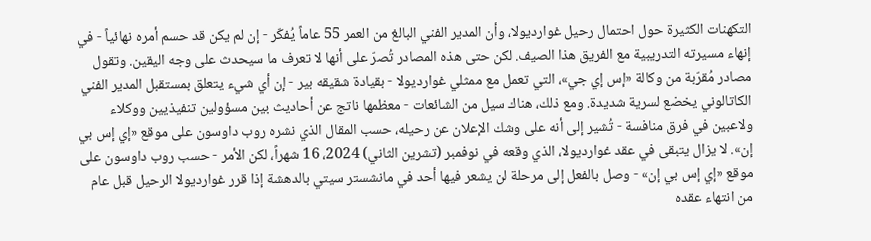التكهنات الكثيرة حول احتمال رحيل غوارديولا، وأن المدير الفني البالغ من العمر 55 عاماً يُفكّر - إن لم يكن قد حسم أمره نهائياً - في إنهاء مسيرته التدريبية مع الفريق هذا الصيف. لكن حتى هذه المصادر تُصرّ على أنها لا تعرف ما سيحدث على وجه اليقين. وتقول مصادر مُقرّبة من وكالة «إس إي جي»، التي تعمل مع ممثلي غوارديولا - بقيادة شقيقه بير - إن أي شيء يتعلق بمستقبل المدير الفني الكاتالوني يخضع لسرية شديدة. ومع ذلك، هناك سيل من الشائعات - معظمها ناتج عن أحاديث بين مسؤولين تنفيذيين ووكلاء ولاعبين في فرق منافسة - تُشير إلى أنه على وشك الإعلان عن رحيله، حسب المقال الذي نشره روب داوسون على موقع «إي إس بي إن». لا يزال يتبقى في عقد غوارديولا، الذي وقعه في نوفمبر (تشرين الثاني) 2024، 16 شهراً، لكن الأمر - حسب روب داوسون على موقع «إي إس بي إن» - وصل بالفعل إلى مرحلة لن يشعر فيها أحد في مانشستر سيتي بالدهشة إذا قرر غوارديولا الرحيل قبل عام من انتهاء عقده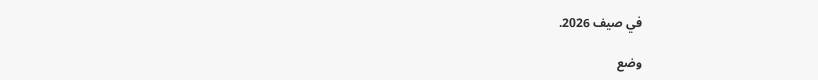في صيف 2026.

وضع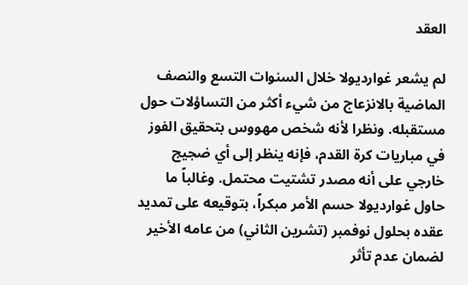العقد

لم يشعر غوارديولا خلال السنوات التسع والنصف الماضية بالانزعاج من شيء أكثر من التساؤلات حول مستقبله. ونظرا لأنه شخص مهووس بتحقيق الفوز في مباريات كرة القدم، فإنه ينظر إلى أي ضجيج خارجي على أنه مصدر تشتيت محتمل. وغالباً ما حاول غوارديولا حسم الأمر مبكراً، بتوقيعه على تمديد عقده بحلول نوفمبر (تشرين الثاني) من عامه الأخير لضمان عدم تأثر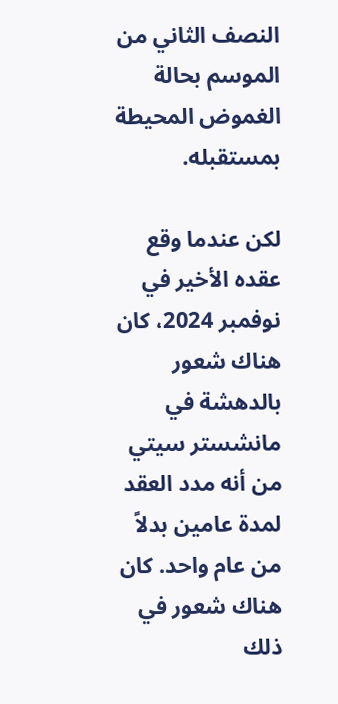النصف الثاني من الموسم بحالة الغموض المحيطة بمستقبله.

لكن عندما وقع عقده الأخير في نوفمبر 2024، كان هناك شعور بالدهشة في مانشستر سيتي من أنه مدد العقد لمدة عامين بدلاً من عام واحد. كان هناك شعور في ذلك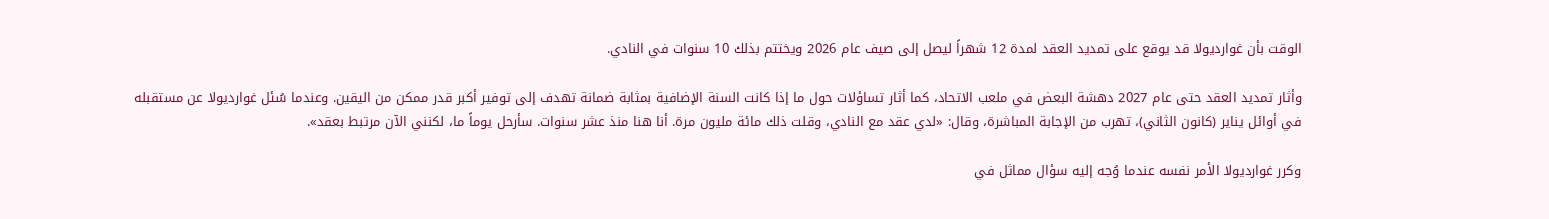الوقت بأن غوارديولا قد يوقع على تمديد العقد لمدة 12 شهراً ليصل إلى صيف عام 2026 ويختتم بذلك 10 سنوات في النادي.

وأثار تمديد العقد حتى عام 2027 دهشة البعض في ملعب الاتحاد، كما أثار تساؤلات حول ما إذا كانت السنة الإضافية بمثابة ضمانة تهدف إلى توفير أكبر قدر ممكن من اليقين. وعندما سُئل غوارديولا عن مستقبله في أوائل يناير (كانون الثاني)، تهرب من الإجابة المباشرة، وقال: «لدي عقد مع النادي، وقلت ذلك مائة مليون مرة. أنا هنا منذ عشر سنوات. سأرحل يوماً ما، لكنني الآن مرتبط بعقد».

وكرر غوارديولا الأمر نفسه عندما وُجه إليه سؤال مماثل في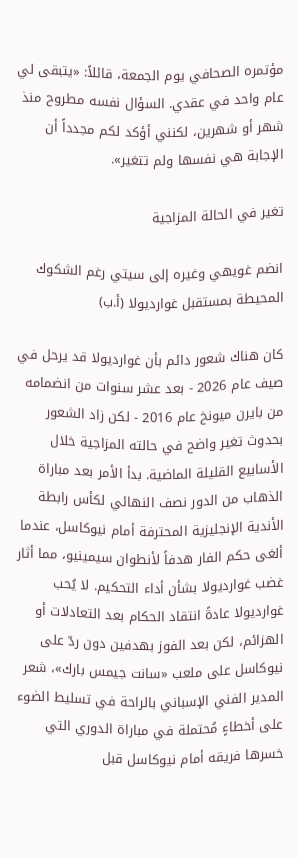مؤتمره الصحافي يوم الجمعة، قائلاً: «يتبقى لي عام واحد في عقدي. السؤال نفسه مطروح منذ شهر أو شهرين، لكنني أؤكد لكم مجدداً أن الإجابة هي نفسها ولم تتغير».

تغير في الحالة المزاجية

انضم غويهي وغيره إلى سيتي رغم الشكوك المحيطة بمستقبل غوارديولا (أ.ب)

كان هناك شعور دائم بأن غوارديولا قد يرحل في صيف عام 2026 - بعد عشر سنوات من انضمامه من بايرن ميونخ عام 2016 - لكن زاد الشعور بحدوث تغير واضح في حالته المزاجية خلال الأسابيع القليلة الماضية. بدأ الأمر بعد مباراة الذهاب من الدور نصف النهائي لكأس رابطة الأندية الإنجليزية المحترفة أمام نيوكاسل، عندما ألغى حكم الفار هدفاً لأنطوان سيمينيو، مما أثار غضب غوارديولا بشأن أداء التحكيم. لا يُحب غوارديولا عادةً انتقاد الحكام بعد التعادلات أو الهزائم، لكن بعد الفوز بهدفين دون ردّ على نيوكاسل على ملعب «سانت جيمس بارك»، شعر المدير الفني الإسباني بالراحة في تسليط الضوء على أخطاءٍ مُحتملة في مباراة الدوري التي خسرها فريقه أمام نيوكاسل قبل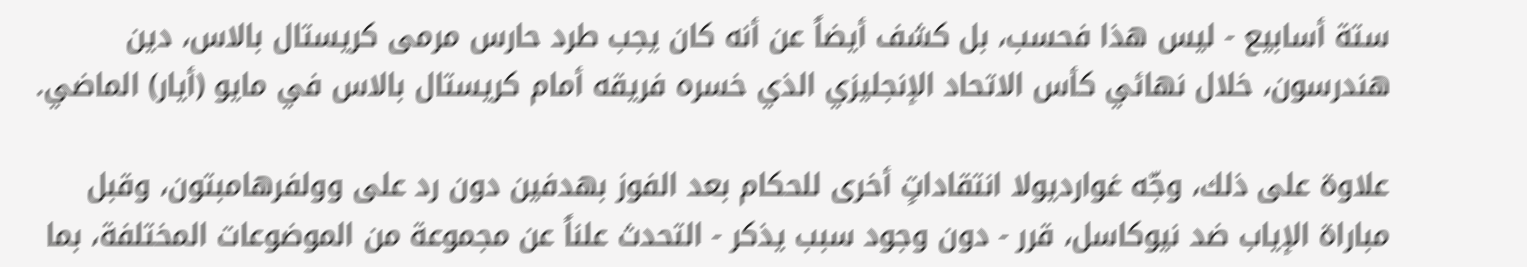ستة أسابيع - ليس هذا فحسب، بل كشف أيضاً عن أنه كان يجب طرد حارس مرمى كريستال بالاس، دين هندرسون، خلال نهائي كأس الاتحاد الإنجليزي الذي خسره فريقه أمام كريستال بالاس في مايو (أيار) الماضي.

علاوة على ذلك، وجّه غوارديولا انتقاداتٍ أخرى للحكام بعد الفوز بهدفين دون رد على وولفرهامبتون، وقبل مباراة الإياب ضد نيوكاسل، قرر - دون وجود سبب يذكر - التحدث علناً عن مجموعة من الموضوعات المختلفة، بما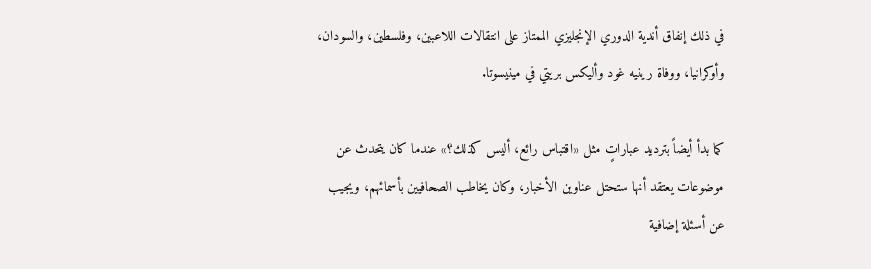في ذلك إنفاق أندية الدوري الإنجليزي الممتاز على انتقالات اللاعبين، وفلسطين، والسودان، وأوكرانيا، ووفاة رينيه غود وأليكس بريتي في مينيسوتا.

كما بدأ أيضاً بترديد عباراتٍ مثل «اقتباس رائع، أليس كذلك؟» عندما كان يتحدث عن موضوعات يعتقد أنها ستحتل عناوين الأخبار، وكان يخاطب الصحافيين بأسمائهم، ويجيب عن أسئلة إضافية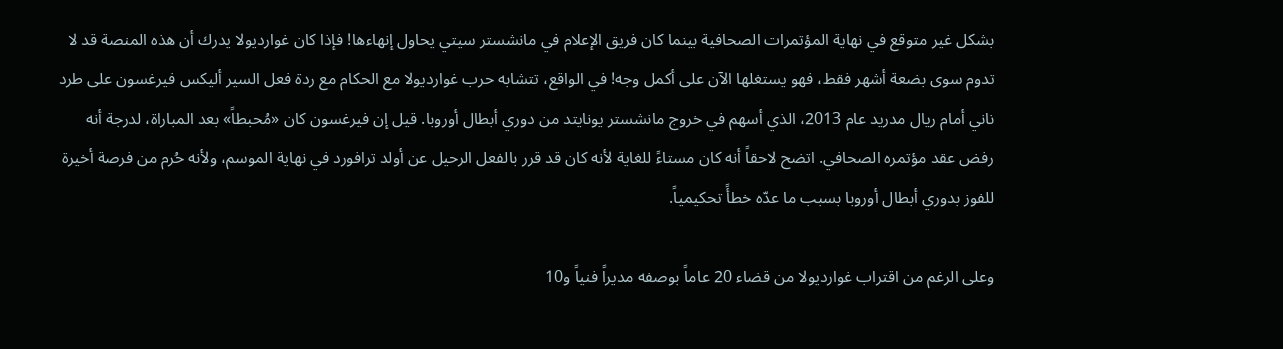بشكل غير متوقع في نهاية المؤتمرات الصحافية بينما كان فريق الإعلام في مانشستر سيتي يحاول إنهاءها! فإذا كان غوارديولا يدرك أن هذه المنصة قد لا تدوم سوى بضعة أشهر فقط، فهو يستغلها الآن على أكمل وجه! في الواقع، تتشابه حرب غوارديولا مع الحكام مع ردة فعل السير أليكس فيرغسون على طرد ناني أمام ريال مدريد عام 2013، الذي أسهم في خروج مانشستر يونايتد من دوري أبطال أوروبا. قيل إن فيرغسون كان «مُحبطاً» بعد المباراة، لدرجة أنه رفض عقد مؤتمره الصحافي. اتضح لاحقاً أنه كان مستاءً للغاية لأنه كان قد قرر بالفعل الرحيل عن أولد ترافورد في نهاية الموسم، ولأنه حُرم من فرصة أخيرة للفوز بدوري أبطال أوروبا بسبب ما عدّه خطأً تحكيمياً.

وعلى الرغم من اقتراب غوارديولا من قضاء 20 عاماً بوصفه مديراً فنياً و10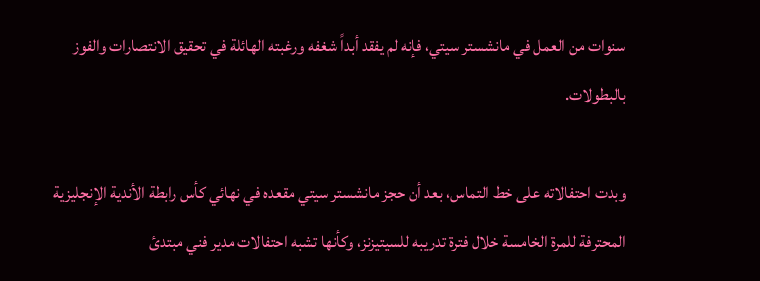سنوات من العمل في مانشستر سيتي، فإنه لم يفقد أبداً شغفه ورغبته الهائلة في تحقيق الانتصارات والفوز بالبطولات.

وبدت احتفالاته على خط التماس، بعد أن حجز مانشستر سيتي مقعده في نهائي كأس رابطة الأندية الإنجليزية المحترفة للمرة الخامسة خلال فترة تدريبه للسيتيزنز، وكأنها تشبه احتفالات مدير فني مبتدئ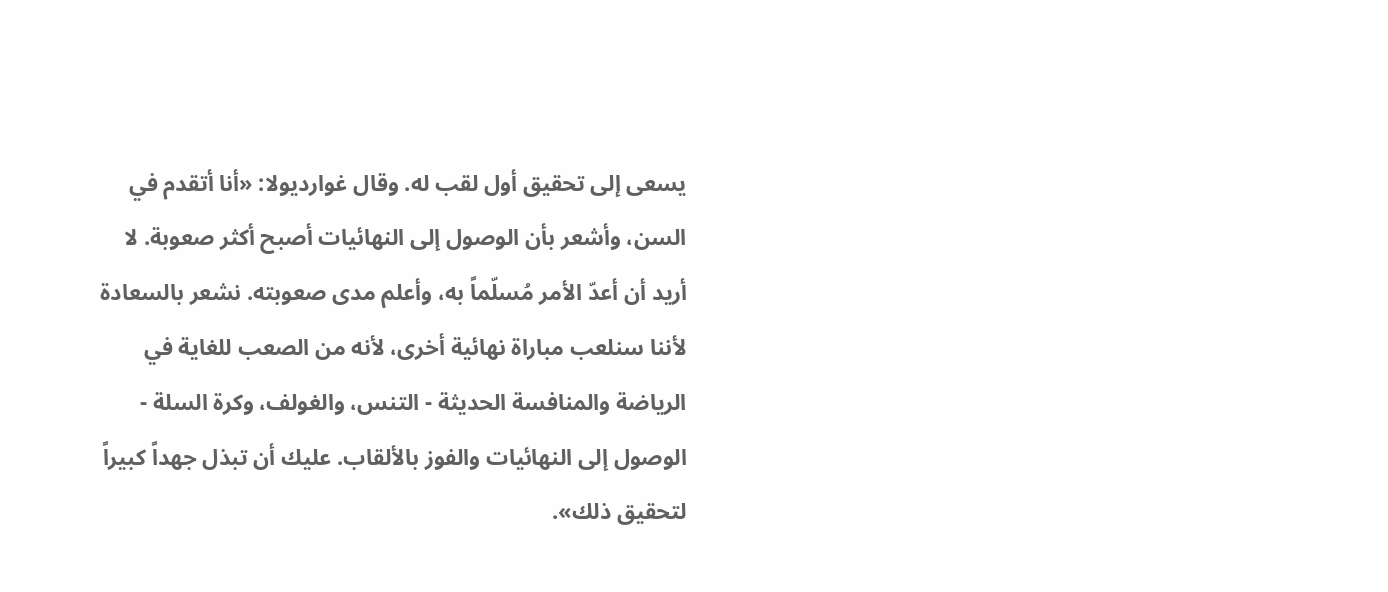يسعى إلى تحقيق أول لقب له. وقال غوارديولا: «أنا أتقدم في السن، وأشعر بأن الوصول إلى النهائيات أصبح أكثر صعوبة. لا أريد أن أعدّ الأمر مُسلّماً به، وأعلم مدى صعوبته. نشعر بالسعادة لأننا سنلعب مباراة نهائية أخرى، لأنه من الصعب للغاية في الرياضة والمنافسة الحديثة - التنس، والغولف، وكرة السلة - الوصول إلى النهائيات والفوز بالألقاب. عليك أن تبذل جهداً كبيراً لتحقيق ذلك».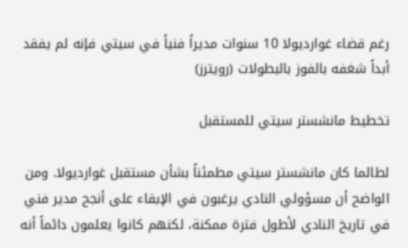رغم قضاء غوارديولا 10 سنوات مديراً فنياً في سيتي فإنه لم يفقد أبداً شغفه بالفوز بالبطولات (رويترز)

تخطيط مانشستر سيتي للمستقبل

لطالما كان مانشستر سيتي مطمئناً بشأن مستقبل غوارديولا. ومن الواضح أن مسؤولي النادي يرغبون في الإبقاء على أنجح مدير فني في تاريخ النادي لأطول فترة ممكنة، لكنهم كانوا يعلمون دائماً أنه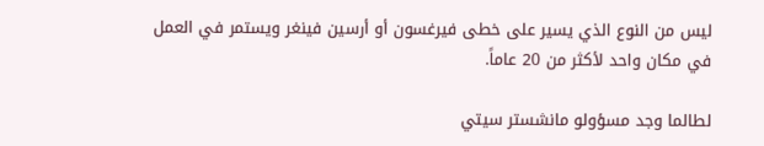ليس من النوع الذي يسير على خطى فيرغسون أو أرسين فينغر ويستمر في العمل في مكان واحد لأكثر من 20 عاماً.

لطالما وجد مسؤولو مانشستر سيتي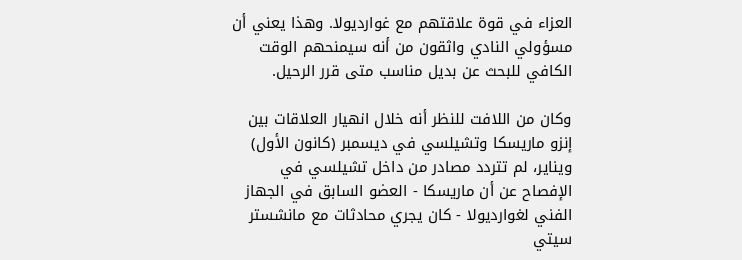العزاء في قوة علاقتهم مع غوارديولا. وهذا يعني أن مسؤولي النادي واثقون من أنه سيمنحهم الوقت الكافي للبحث عن بديل مناسب متى قرر الرحيل.

وكان من اللافت للنظر أنه خلال انهيار العلاقات بين إنزو ماريسكا وتشيلسي في ديسمبر (كانون الأول) ويناير، لم تتردد مصادر من داخل تشيلسي في الإفصاح عن أن ماريسكا - العضو السابق في الجهاز الفني لغوارديولا - كان يجري محادثات مع مانشستر سيتي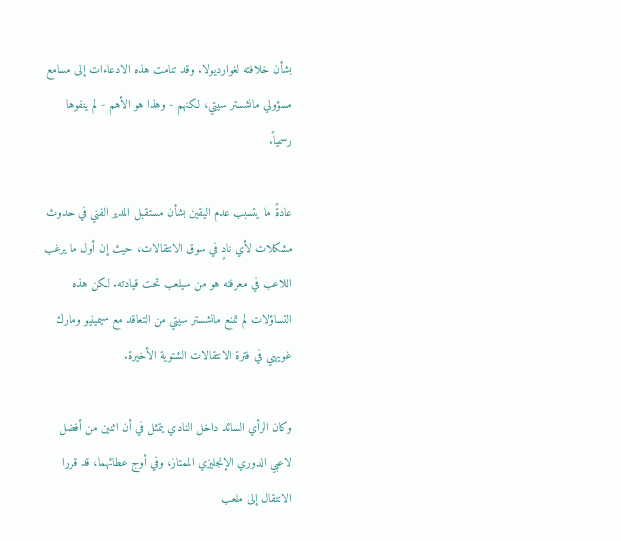بشأن خلافته لغوارديولا. وقد تنامت هذه الادعاءات إلى مسامع مسؤولي مانشستر سيتي، لكنهم - وهذا هو الأهم - لم ينفوها رسمياً.

عادةً ما يتسبب عدم اليقين بشأن مستقبل المدير الفني في حدوث مشكلات لأي نادٍ في سوق الانتقالات، حيث إن أول ما يرغب اللاعب في معرفته هو من سيلعب تحت قيادته. لكن هذه التساؤلات لم تمنع مانشستر سيتي من التعاقد مع سيمينيو ومارك غويهي في فترة الانتقالات الشتوية الأخيرة.

وكان الرأي السائد داخل النادي يتمثل في أن اثنين من أفضل لاعبي الدوري الإنجليزي الممتاز، وفي أوج عطائهما، قد قررا الانتقال إلى ملعب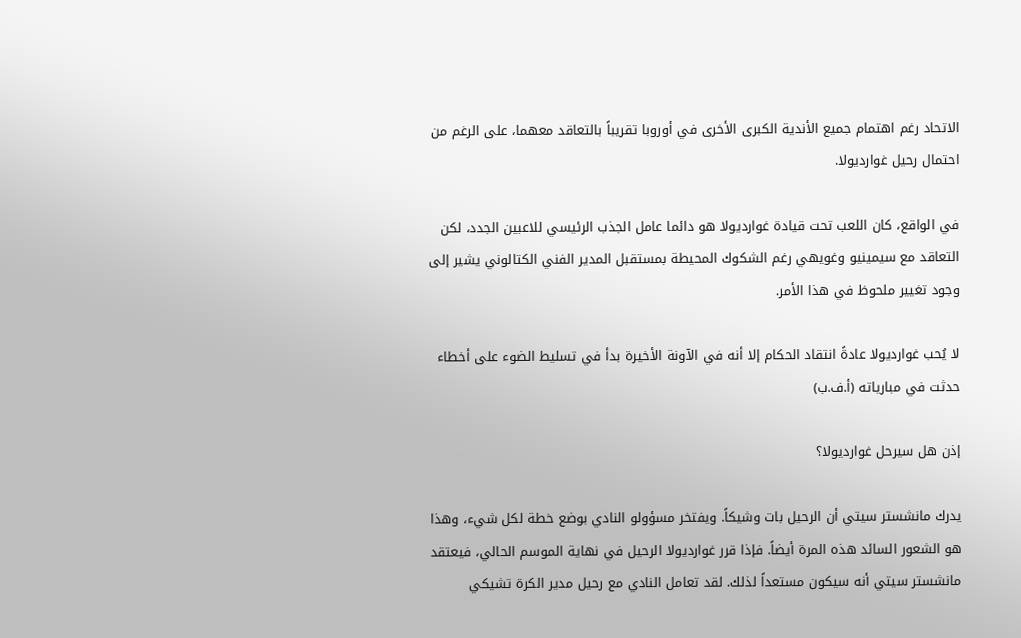الاتحاد رغم اهتمام جميع الأندية الكبرى الأخرى في أوروبا تقريباً بالتعاقد معهما، على الرغم من احتمال رحيل غوارديولا.

في الواقع، كان اللعب تحت قيادة غوارديولا هو دائما عامل الجذب الرئيسي للاعبين الجدد، لكن التعاقد مع سيمينيو وغويهي رغم الشكوك المحيطة بمستقبل المدير الفني الكتالوني يشير إلى وجود تغيير ملحوظ في هذا الأمر.

لا يُحب غوارديولا عادةً انتقاد الحكام إلا أنه في الآونة الأخيرة بدأ في تسليط الضوء على أخطاء حدثت في مبارياته (أ.ف.ب)

إذن هل سيرحل غوارديولا؟

يدرك مانشستر سيتي أن الرحيل بات وشيكاً. ويفتخر مسؤولو النادي بوضع خطة لكل شيء، وهذا هو الشعور السائد هذه المرة أيضاً. فإذا قرر غوارديولا الرحيل في نهاية الموسم الحالي، فيعتقد مانشستر سيتي أنه سيكون مستعداً لذلك. لقد تعامل النادي مع رحيل مدير الكرة تشيكي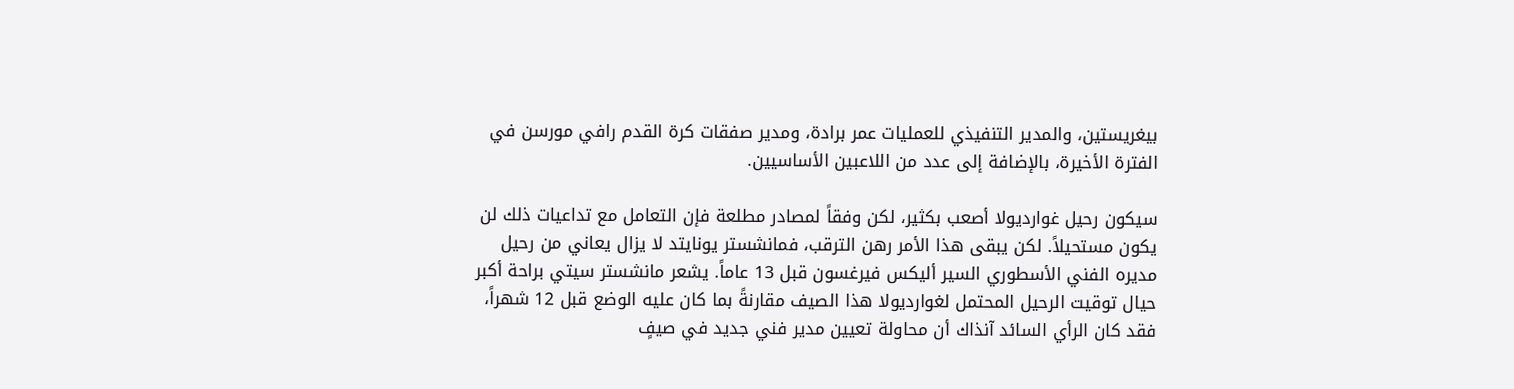بيغريستين، والمدير التنفيذي للعمليات عمر برادة، ومدير صفقات كرة القدم رافي مورسن في الفترة الأخيرة، بالإضافة إلى عدد من اللاعبين الأساسيين.

سيكون رحيل غوارديولا أصعب بكثير، لكن وفقاً لمصادر مطلعة فإن التعامل مع تداعيات ذلك لن يكون مستحيلاً. لكن يبقى هذا الأمر رهن الترقب، فمانشستر يونايتد لا يزال يعاني من رحيل مديره الفني الأسطوري السير أليكس فيرغسون قبل 13 عاماً. يشعر مانشستر سيتي براحة أكبر حيال توقيت الرحيل المحتمل لغوارديولا هذا الصيف مقارنةً بما كان عليه الوضع قبل 12 شهراً، فقد كان الرأي السائد آنذاك أن محاولة تعيين مدير فني جديد في صيفٍ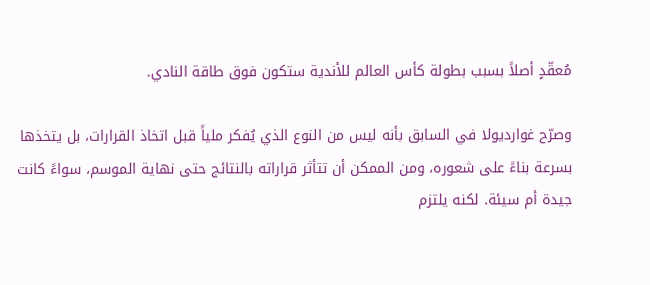مُعقّدٍ أصلاً بسبب بطولة كأس العالم للأندية ستكون فوق طاقة النادي.

وصرّح غوارديولا في السابق بأنه ليس من النوع الذي يُفكر ملياً قبل اتخاذ القرارات، بل يتخذها بسرعة بناءً على شعوره، ومن الممكن أن تتأثر قراراته بالنتائج حتى نهاية الموسم، سواءً كانت جيدة أم سيئة. لكنه يلتزم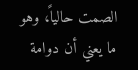الصمت حالياً، وهو ما يعني أن دوامة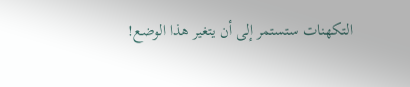التكهنات ستستمر إلى أن يتغير هذا الوضع!